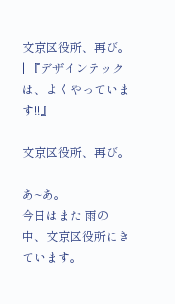文京区役所、再び。 | 『デザインテックは、よくやっています!!』

文京区役所、再び。

あ~あ。
今日はまた 雨の中、文京区役所にきています。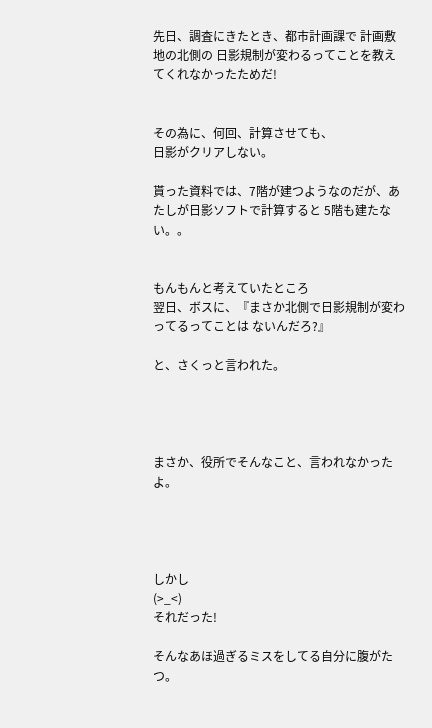先日、調査にきたとき、都市計画課で 計画敷地の北側の 日影規制が変わるってことを教えてくれなかったためだ!


その為に、何回、計算させても、
日影がクリアしない。

貰った資料では、7階が建つようなのだが、あたしが日影ソフトで計算すると 5階も建たない。。


もんもんと考えていたところ
翌日、ボスに、『まさか北側で日影規制が変わってるってことは ないんだろ?』

と、さくっと言われた。




まさか、役所でそんなこと、言われなかったよ。




しかし
(>_<)
それだった!

そんなあほ過ぎるミスをしてる自分に腹がたつ。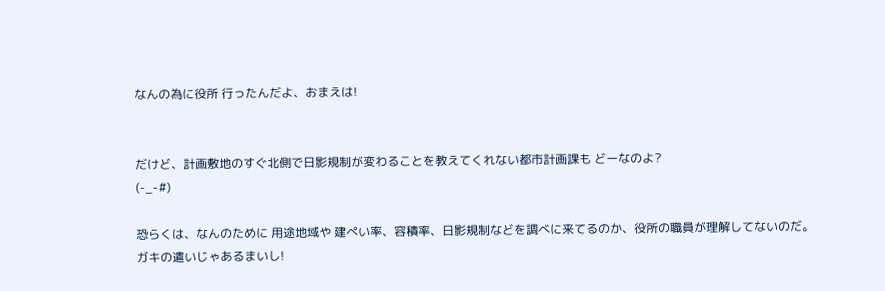なんの為に役所 行ったんだよ、おまえは!


だけど、計画敷地のすぐ北側で日影規制が変わることを教えてくれない都市計画課も どーなのよ?
(-_-#)

恐らくは、なんのために 用途地域や 建ぺい率、容積率、日影規制などを調べに来てるのか、役所の職員が理解してないのだ。
ガキの遣いじゃあるまいし!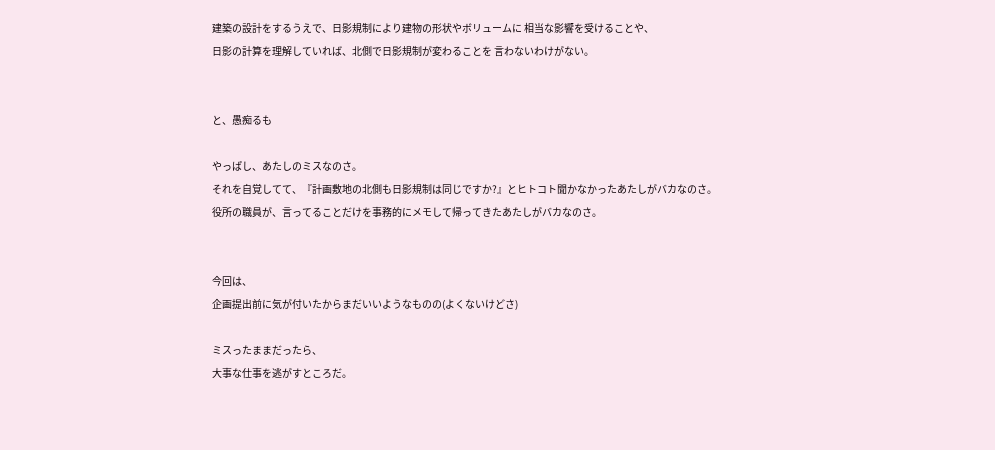建築の設計をするうえで、日影規制により建物の形状やボリュームに 相当な影響を受けることや、
日影の計算を理解していれば、北側で日影規制が変わることを 言わないわけがない。


と、愚痴るも

やっぱし、あたしのミスなのさ。
それを自覚してて、『計画敷地の北側も日影規制は同じですか?』とヒトコト聞かなかったあたしがバカなのさ。
役所の職員が、言ってることだけを事務的にメモして帰ってきたあたしがバカなのさ。


今回は、
企画提出前に気が付いたからまだいいようなものの(よくないけどさ)

ミスったままだったら、
大事な仕事を逃がすところだ。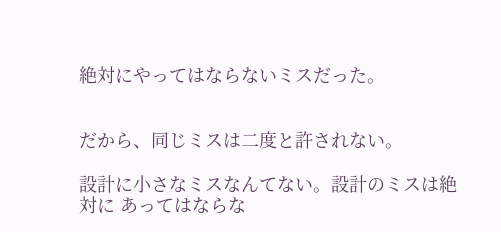絶対にやってはならないミスだった。


だから、同じミスは二度と許されない。

設計に小さなミスなんてない。設計のミスは絶対に あってはならな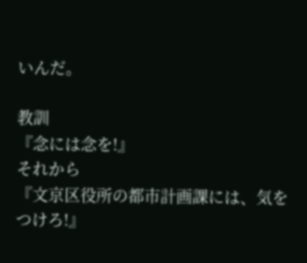いんだ。

教訓
『念には念を!』
それから
『文京区役所の都市計画課には、気をつけろ!』